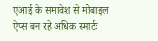एआई के समावेश से मोबाइल ऐप्स बन रहे अधिक स्मार्टः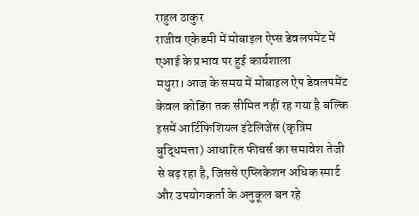राहुल ठाकुर
राजीव एकेडमी में मोबाइल ऐप्स डेवलपमेंट में एआई के प्रभाव पर हुई कार्यशाला
मथुरा। आज के समय में मोबाइल ऐप डेवलपमेंट केवल कोडिंग तक सीमित नहीं रह गया है बल्कि इसमें आर्टिफिशियल इंटेलिजेंस (कृत्रिम बुद्धिमत्ता) आधारित फीचर्स का समावेश तेजी से बढ़ रहा है, जिससे एप्लिकेशन अधिक स्मार्ट और उपयोगकर्ता के अनुकूल बन रहे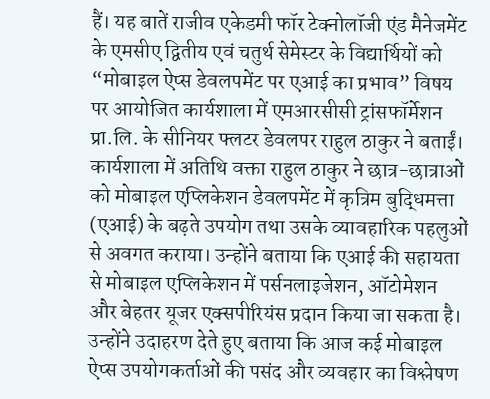हैं। यह बातें राजीव एकेडमी फॉर टेक्नोलॉजी एंड मैनेजमेंट के एमसीए द्वितीय एवं चतुर्थ सेमेस्टर के विद्यार्थियों को “मोबाइल ऐप्स डेवलपमेंट पर एआई का प्रभाव” विषय पर आयोजित कार्यशाला में एमआरसीसी ट्रांसफॉर्मेशन प्रा.लि. के सीनियर फ्लटर डेवलपर राहुल ठाकुर ने बताईं।
कार्यशाला में अतिथि वक्ता राहुल ठाकुर ने छात्र-छात्राओं को मोबाइल एप्लिकेशन डेवलपमेंट में कृत्रिम बुद्धिमत्ता (एआई) के बढ़ते उपयोग तथा उसके व्यावहारिक पहलुओं से अवगत कराया। उन्होंने बताया कि एआई की सहायता से मोबाइल एप्लिकेशन में पर्सनलाइजेशन, ऑटोमेशन और बेहतर यूजर एक्सपीरियंस प्रदान किया जा सकता है। उन्होंने उदाहरण देते हुए बताया कि आज कई मोबाइल ऐप्स उपयोगकर्ताओं की पसंद और व्यवहार का विश्लेषण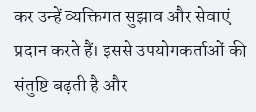कर उन्हें व्यक्तिगत सुझाव और सेवाएं प्रदान करते हैं। इससे उपयोगकर्ताओं की संतुष्टि बढ़ती है और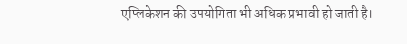एप्लिकेशन की उपयोगिता भी अधिक प्रभावी हो जाती है।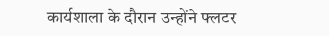कार्यशाला के दौरान उन्होंने फ्लटर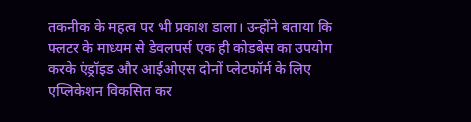तकनीक के महत्व पर भी प्रकाश डाला। उन्होंने बताया कि फ्लटर के माध्यम से डेवलपर्स एक ही कोडबेस का उपयोग करके एंड्रॉइड और आईओएस दोनों प्लेटफॉर्म के लिए एप्लिकेशन विकसित कर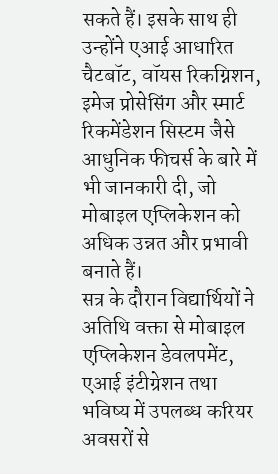सकते हैं। इसके साथ ही उन्होंने एआई आधारित चैटबॉट, वॉयस रिकग्निशन, इमेज प्रोसेसिंग और स्मार्ट रिकमेंडेशन सिस्टम जैसे आधुनिक फीचर्स के बारे में भी जानकारी दी, जो मोबाइल एप्लिकेशन को अधिक उन्नत और प्रभावी बनाते हैं।
सत्र के दौरान विद्यार्थियों ने अतिथि वक्ता से मोबाइल एप्लिकेशन डेवलपमेंट, एआई इंटीग्रेशन तथा भविष्य में उपलब्ध करियर अवसरों से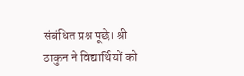संबंधित प्रश्न पूछे। श्री ठाकुन ने विद्यार्थियों को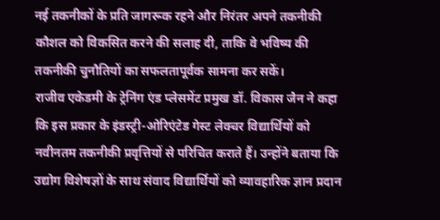नई तकनीकों के प्रति जागरूक रहने और निरंतर अपने तकनीकी कौशल को विकसित करने की सलाह दी, ताकि वे भविष्य की तकनीकी चुनौतियों का सफलतापूर्वक सामना कर सकें।
राजीव एकेडमी के ट्रेनिंग एंड प्लेसमेंट प्रमुख डॉ. विकास जैन ने कहा कि इस प्रकार के इंडस्ट्री-ओरिएंटेड गेस्ट लेक्चर विद्यार्थियों को नवीनतम तकनीकी प्रवृत्तियों से परिचित कराते हैं। उन्होंने बताया कि उद्योग विशेषज्ञों के साथ संवाद विद्यार्थियों को व्यावहारिक ज्ञान प्रदान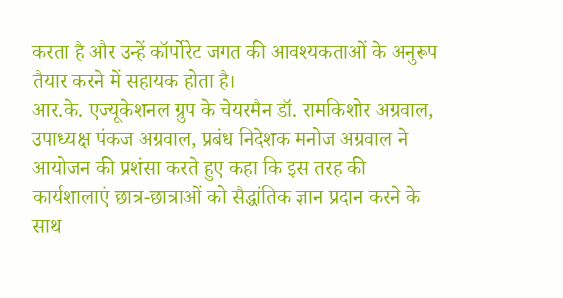करता है और उन्हें कॉर्पोरेट जगत की आवश्यकताओं के अनुरूप तैयार करने में सहायक होता है।
आर.के. एज्यूकेशनल ग्रुप के चेयरमैन डॉ. रामकिशोर अग्रवाल, उपाध्यक्ष पंकज अग्रवाल, प्रबंध निदेशक मनोज अग्रवाल ने आयोजन की प्रशंसा करते हुए कहा कि इस तरह की कार्यशालाएं छात्र-छात्राओं को सैद्धांतिक ज्ञान प्रदान करने के साथ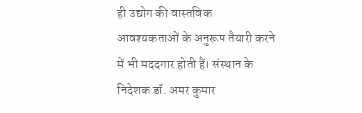ही उद्योग की वास्तविक आवश्यकताओं के अनुरूप तैयारी करने में भी मददगार होती हैं। संस्थान के निदेशक डॉ. अमर कुमार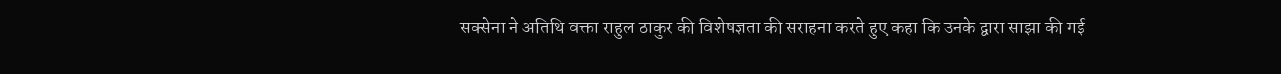सक्सेना ने अतिथि वक्ता राहुल ठाकुर की विशेषज्ञता की सराहना करते हुए कहा कि उनके द्वारा साझा की गई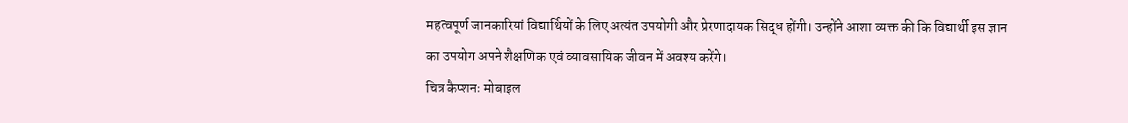महत्वपूर्ण जानकारियां विद्यार्थियों के लिए अत्यंत उपयोगी और प्रेरणादायक सिद्ध होंगी। उन्होंने आशा व्यक्त की कि विद्यार्थी इस ज्ञान का उपयोग अपने शैक्षणिक एवं व्यावसायिक जीवन में अवश्य करेंगे।
चित्र कैप्शनः मोबाइल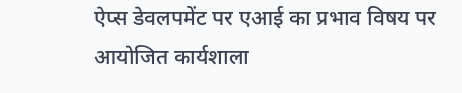ऐप्स डेवलपमेंट पर एआई का प्रभाव विषय पर आयोजित कार्यशाला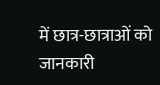में छात्र-छात्राओं को जानकारी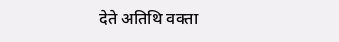देते अतिथि वक्ता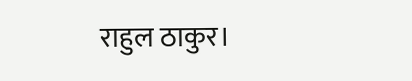राहुल ठाकुर।